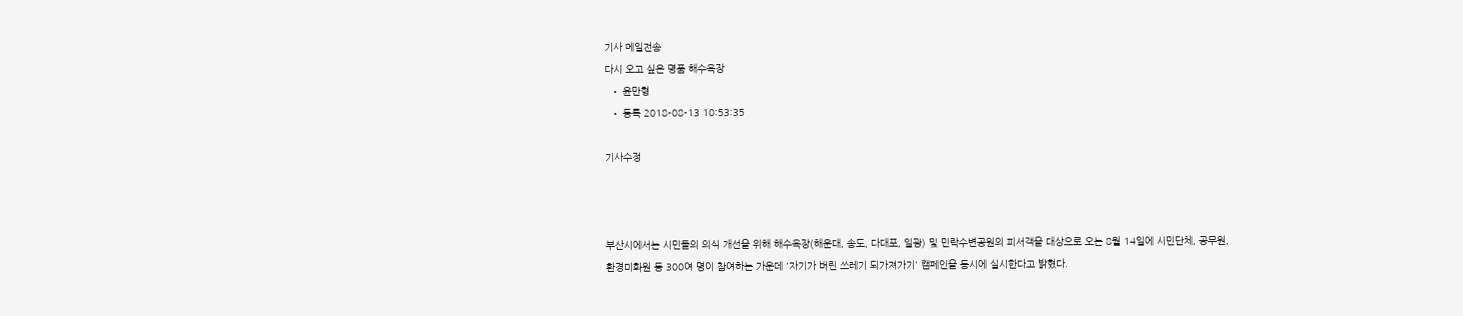기사 메일전송
다시 오고 싶은 명품 해수욕장
  • 윤만형
  • 등록 2018-08-13 10:53:35

기사수정



부산시에서는 시민들의 의식 개선을 위해 해수욕장(해운대, 송도, 다대포, 일광) 및 민락수변공원의 피서객을 대상으로 오는 8월 14일에 시민단체, 공무원, 환경미화원 등 300여 명이 참여하는 가운데 '자기가 버린 쓰레기 되가져가기' 캠페인을 동시에 실시한다고 밝혔다.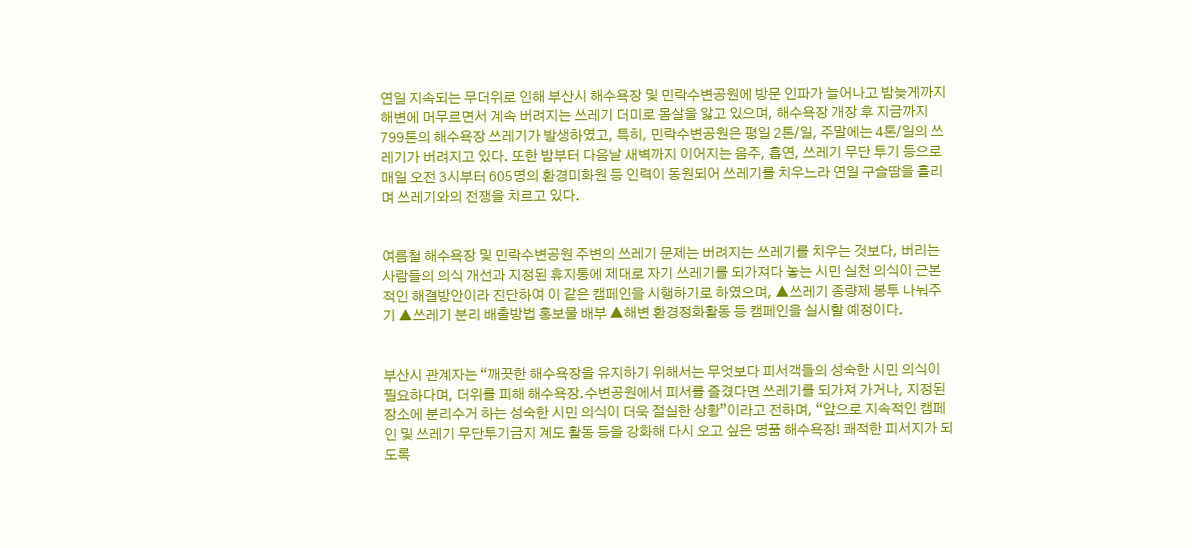연일 지속되는 무더위로 인해 부산시 해수욕장 및 민락수변공원에 방문 인파가 늘어나고 밤늦게까지 해변에 머무르면서 계속 버려지는 쓰레기 더미로 몸살을 앓고 있으며, 해수욕장 개장 후 지금까지 799톤의 해수욕장 쓰레기가 발생하였고, 특히, 민락수변공원은 평일 2톤/일, 주말에는 4톤/일의 쓰레기가 버려지고 있다. 또한 밤부터 다음날 새벽까지 이어지는 음주, 흡연, 쓰레기 무단 투기 등으로 매일 오전 3시부터 605명의 환경미화원 등 인력이 동원되어 쓰레기를 치우느라 연일 구슬땀을 흘리며 쓰레기와의 전쟁을 치르고 있다.


여름철 해수욕장 및 민락수변공원 주변의 쓰레기 문제는 버려지는 쓰레기를 치우는 것보다, 버리는 사람들의 의식 개선과 지정된 휴지통에 제대로 자기 쓰레기를 되가져다 놓는 시민 실천 의식이 근본적인 해결방안이라 진단하여 이 같은 캠페인을 시행하기로 하였으며, ▲쓰레기 종량제 봉투 나눠주기 ▲쓰레기 분리 배출방법 홍보물 배부 ▲해변 환경정화활동 등 캠페인을 실시할 예정이다.


부산시 관계자는 “깨끗한 해수욕장을 유지하기 위해서는 무엇보다 피서객들의 성숙한 시민 의식이 필요하다며, 더위를 피해 해수욕장․수변공원에서 피서를 즐겼다면 쓰레기를 되가져 가거나, 지정된 장소에 분리수거 하는 성숙한 시민 의식이 더욱 절실한 상황”이라고 전하며, “앞으로 지속적인 캠페인 및 쓰레기 무단투기금지 계도 활동 등을 강화해 다시 오고 싶은 명품 해수욕장! 쾌적한 피서지가 되도록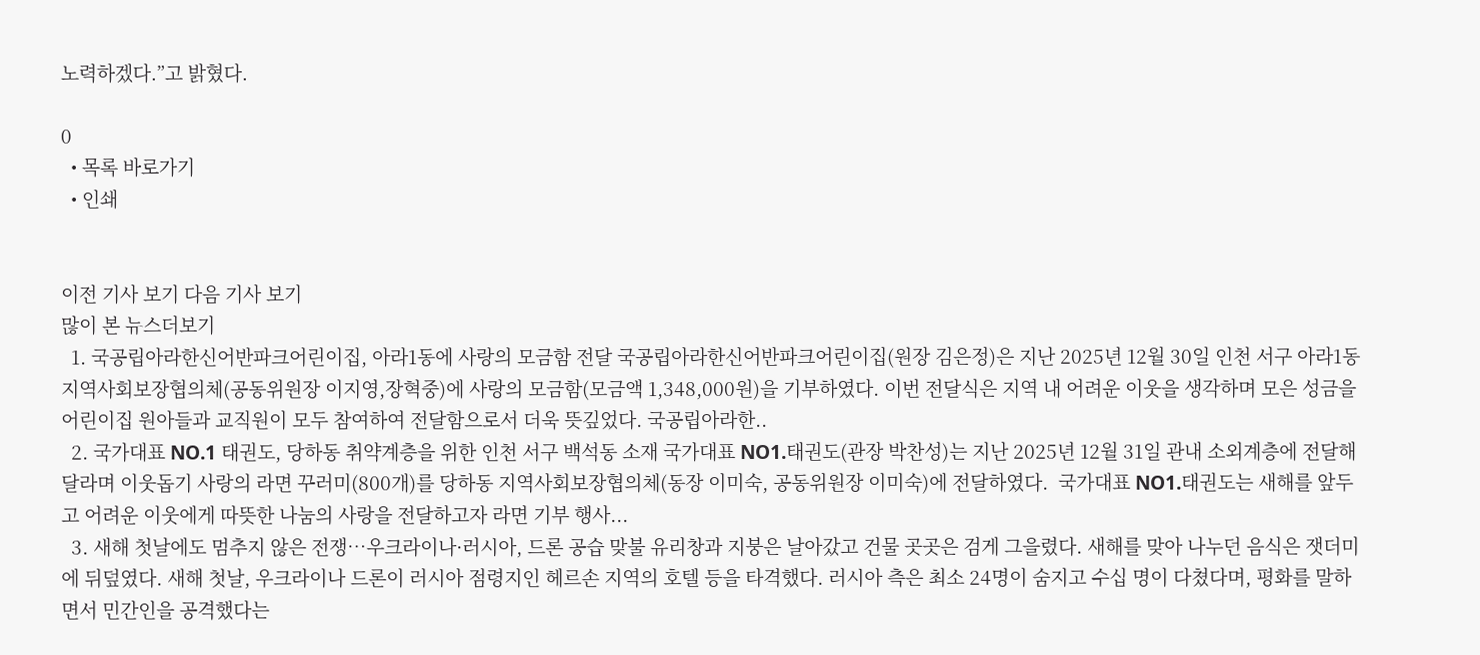노력하겠다.”고 밝혔다.

0
  • 목록 바로가기
  • 인쇄


이전 기사 보기 다음 기사 보기
많이 본 뉴스더보기
  1. 국공립아라한신어반파크어린이집, 아라1동에 사랑의 모금함 전달 국공립아라한신어반파크어린이집(원장 김은정)은 지난 2025년 12월 30일 인천 서구 아라1동지역사회보장협의체(공동위원장 이지영,장혁중)에 사랑의 모금함(모금액 1,348,000원)을 기부하였다. 이번 전달식은 지역 내 어려운 이웃을 생각하며 모은 성금을 어린이집 원아들과 교직원이 모두 참여하여 전달함으로서 더욱 뜻깊었다. 국공립아라한..
  2. 국가대표 NO.1 태권도, 당하동 취약계층을 위한 인천 서구 백석동 소재 국가대표 NO1.태권도(관장 박찬성)는 지난 2025년 12월 31일 관내 소외계층에 전달해 달라며 이웃돕기 사랑의 라면 꾸러미(800개)를 당하동 지역사회보장협의체(동장 이미숙, 공동위원장 이미숙)에 전달하였다.  국가대표 NO1.태권도는 새해를 앞두고 어려운 이웃에게 따뜻한 나눔의 사랑을 전달하고자 라면 기부 행사...
  3. 새해 첫날에도 멈추지 않은 전쟁…우크라이나·러시아, 드론 공습 맞불 유리창과 지붕은 날아갔고 건물 곳곳은 검게 그을렸다. 새해를 맞아 나누던 음식은 잿더미에 뒤덮였다. 새해 첫날, 우크라이나 드론이 러시아 점령지인 헤르손 지역의 호텔 등을 타격했다. 러시아 측은 최소 24명이 숨지고 수십 명이 다쳤다며, 평화를 말하면서 민간인을 공격했다는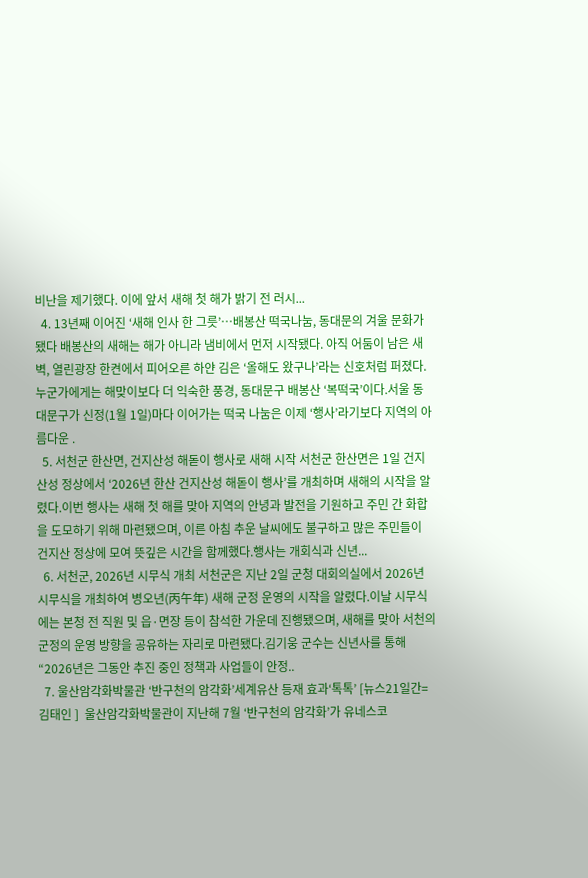비난을 제기했다. 이에 앞서 새해 첫 해가 밝기 전 러시...
  4. 13년째 이어진 ‘새해 인사 한 그릇’…배봉산 떡국나눔, 동대문의 겨울 문화가 됐다 배봉산의 새해는 해가 아니라 냄비에서 먼저 시작됐다. 아직 어둠이 남은 새벽, 열린광장 한켠에서 피어오른 하얀 김은 ‘올해도 왔구나’라는 신호처럼 퍼졌다. 누군가에게는 해맞이보다 더 익숙한 풍경, 동대문구 배봉산 ‘복떡국’이다.서울 동대문구가 신정(1월 1일)마다 이어가는 떡국 나눔은 이제 ‘행사’라기보다 지역의 아름다운 .
  5. 서천군 한산면, 건지산성 해돋이 행사로 새해 시작 서천군 한산면은 1일 건지산성 정상에서 ‘2026년 한산 건지산성 해돋이 행사’를 개최하며 새해의 시작을 알렸다.이번 행사는 새해 첫 해를 맞아 지역의 안녕과 발전을 기원하고 주민 간 화합을 도모하기 위해 마련됐으며, 이른 아침 추운 날씨에도 불구하고 많은 주민들이 건지산 정상에 모여 뜻깊은 시간을 함께했다.행사는 개회식과 신년...
  6. 서천군, 2026년 시무식 개최 서천군은 지난 2일 군청 대회의실에서 2026년 시무식을 개최하여 병오년(丙午年) 새해 군정 운영의 시작을 알렸다.이날 시무식에는 본청 전 직원 및 읍·면장 등이 참석한 가운데 진행됐으며, 새해를 맞아 서천의 군정의 운영 방향을 공유하는 자리로 마련됐다.김기웅 군수는 신년사를 통해 “2026년은 그동안 추진 중인 정책과 사업들이 안정..
  7. 울산암각화박물관 ‘반구천의 암각화’세계유산 등재 효과‘톡톡’ [뉴스21일간=김태인 ]  울산암각화박물관이 지난해 7월 ‘반구천의 암각화’가 유네스코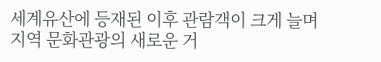세계유산에 등재된 이후 관람객이 크게 늘며 지역 문화관광의 새로운 거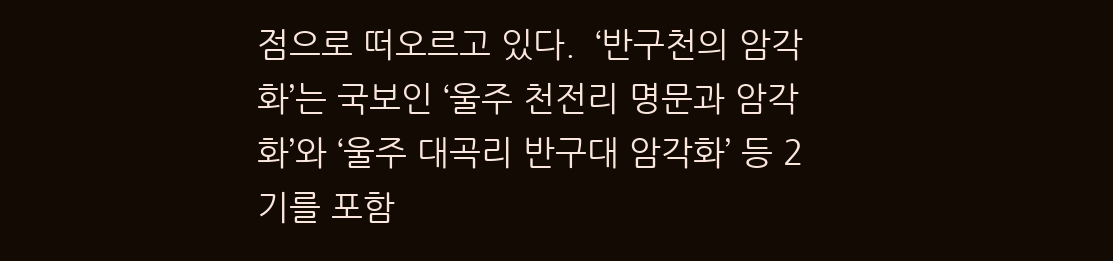점으로 떠오르고 있다.  ‘반구천의 암각화’는 국보인 ‘울주 천전리 명문과 암각화’와 ‘울주 대곡리 반구대 암각화’ 등 2기를 포함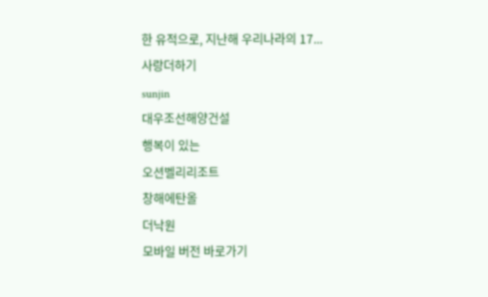한 유적으로, 지난해 우리나라의 17...
사랑더하기
sunjin
대우조선해양건설
행복이 있는
오션벨리리조트
창해에탄올
더낙원
모바일 버전 바로가기